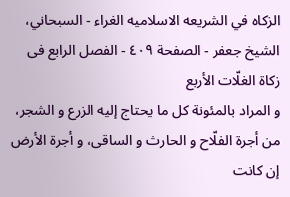الزکاه في الشريعه الاسلاميه الغراء - السبحاني، الشيخ جعفر - الصفحة ٤٠٩ - الفصل الرابع فی زکاة الغلّات الأربع
و المراد بالمئونة کل ما یحتاج إلیه الزرع و الشجر، من أجرة الفلّاح و الحارث و الساقی، و أجرة الأرض إن کانت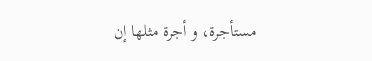مستأجرة، و أجرة مثلها إن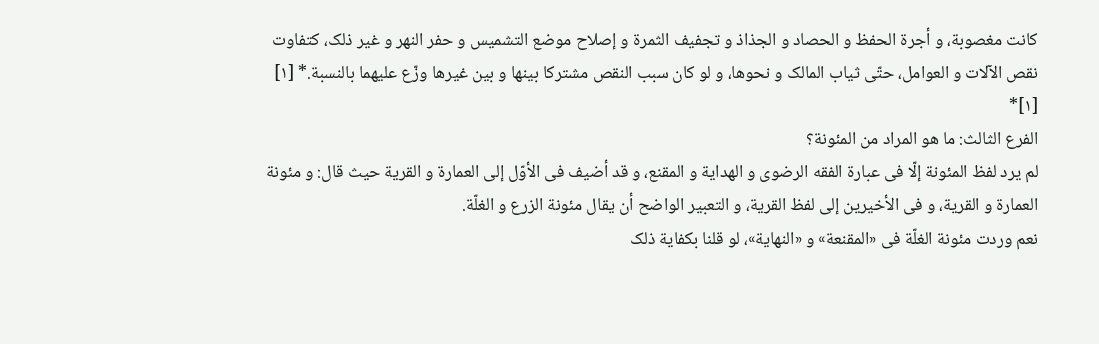کانت مغصوبة، و أجرة الحفظ و الحصاد و الجذاذ و تجفیف الثمرة و إصلاح موضع التشمیس و حفر النهر و غیر ذلک، کتفاوت نقص الآلات و العوامل، حتّی ثیاب المالک و نحوها، و لو کان سبب النقص مشترکا بینها و بین غیرها وزّع علیهما بالنسبة.* [١]
[١]*
الفرع الثالث: ما هو المراد من المئونة؟
لم یرد لفظ المئونة إلّا فی عبارة الفقه الرضوی و الهدایة و المقنع، و قد أضیف فی الأوّل إلی العمارة و القریة حیث قال: و مئونة العمارة و القریة، و فی الأخیرین إلی لفظ القریة، و التعبیر الواضح أن یقال مئونة الزرع و الغلّة.
نعم وردت مئونة الغلّة فی «المقنعة» و «النهایة»، لو قلنا بکفایة ذلک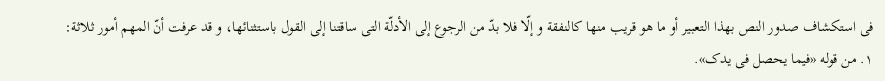فی استکشاف صدور النص بهذا التعبیر أو ما هو قریب منها کالنفقة و إلّا فلا بدّ من الرجوع إلی الأدلّة التی ساقتنا إلی القول باستثنائها، و قد عرفت أنّ المهم أمور ثلاثة:
١. من قوله «فیما یحصل فی یدک».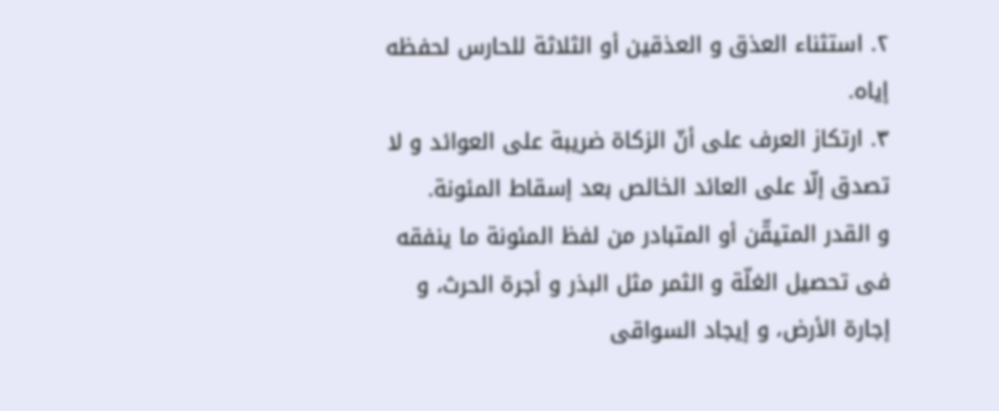٢. استثناء العذق و العذقین أو الثلاثة للحارس لحفظه إیاه.
٣. ارتکاز العرف علی أنّ الزکاة ضریبة علی العوائد و لا تصدق إلّا علی العائد الخالص بعد إسقاط المئونة.
و القدر المتیقّن أو المتبادر من لفظ المئونة ما ینفقه فی تحصیل الغلّة و الثمر مثل البذر و أجرة الحرث، و إجارة الأرض، و إیجاد السواقی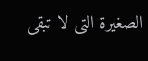الصغیرة التی لا تبقی